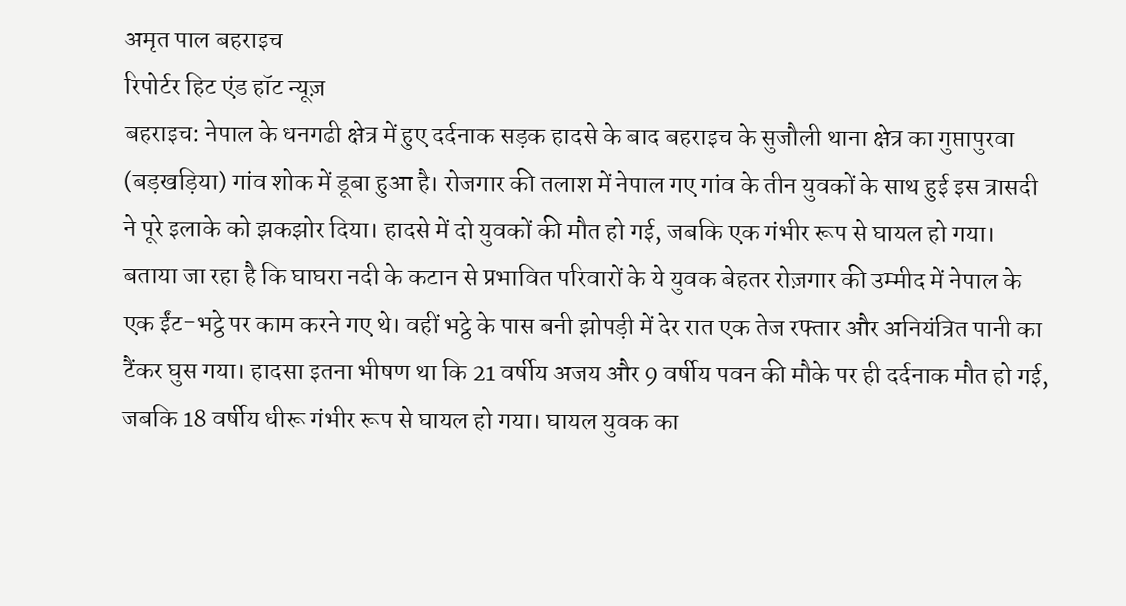अमृत पाल बहराइच
रिपोर्टर हिट एंड हॉट न्यूज़
बहराइच: नेपाल के धनगढी क्षेत्र में हुए दर्दनाक सड़क हादसे के बाद बहराइच के सुजौली थाना क्षेत्र का गुप्तापुरवा (बड़खड़िया) गांव शोक में डूबा हुआ है। रोजगार की तलाश में नेपाल गए गांव के तीन युवकों के साथ हुई इस त्रासदी ने पूरे इलाके को झकझोर दिया। हादसे में दो युवकों की मौत हो गई, जबकि एक गंभीर रूप से घायल हो गया।
बताया जा रहा है कि घाघरा नदी के कटान से प्रभावित परिवारों के ये युवक बेहतर रोज़गार की उम्मीद में नेपाल के एक ईंट-भट्ठे पर काम करने गए थे। वहीं भट्ठे के पास बनी झोपड़ी में देर रात एक तेज रफ्तार और अनियंत्रित पानी का टैंकर घुस गया। हादसा इतना भीषण था कि 21 वर्षीय अजय और 9 वर्षीय पवन की मौके पर ही दर्दनाक मौत हो गई, जबकि 18 वर्षीय धीरू गंभीर रूप से घायल हो गया। घायल युवक का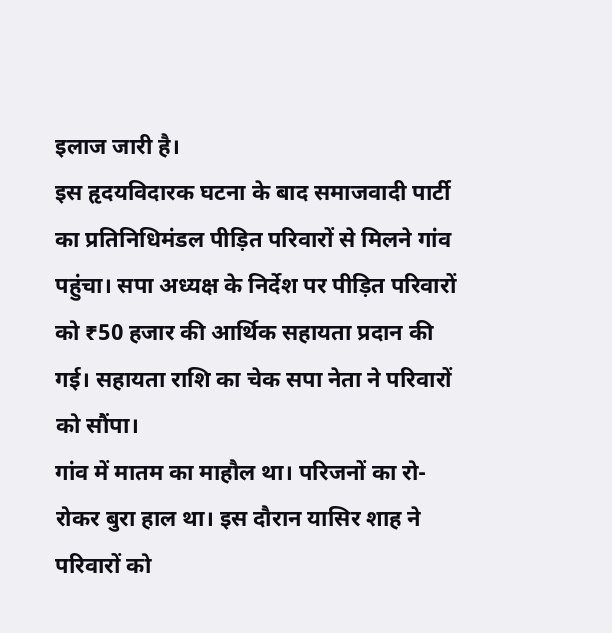इलाज जारी है।
इस हृदयविदारक घटना के बाद समाजवादी पार्टी का प्रतिनिधिमंडल पीड़ित परिवारों से मिलने गांव पहुंचा। सपा अध्यक्ष के निर्देश पर पीड़ित परिवारों को ₹50 हजार की आर्थिक सहायता प्रदान की गई। सहायता राशि का चेक सपा नेता ने परिवारों को सौंपा।
गांव में मातम का माहौल था। परिजनों का रो-रोकर बुरा हाल था। इस दौरान यासिर शाह ने परिवारों को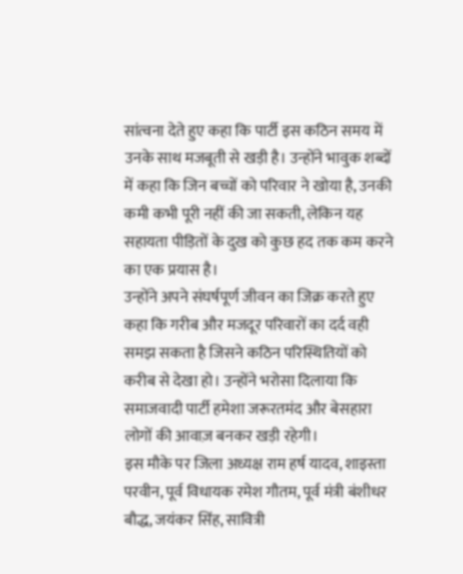सांत्वना देते हुए कहा कि पार्टी इस कठिन समय में उनके साथ मजबूती से खड़ी है। उन्होंने भावुक शब्दों में कहा कि जिन बच्चों को परिवार ने खोया है, उनकी कमी कभी पूरी नहीं की जा सकती, लेकिन यह सहायता पीड़ितों के दुख को कुछ हद तक कम करने का एक प्रयास है।
उन्होंने अपने संघर्षपूर्ण जीवन का जिक्र करते हुए कहा कि गरीब और मजदूर परिवारों का दर्द वही समझ सकता है जिसने कठिन परिस्थितियों को करीब से देखा हो। उन्होंने भरोसा दिलाया कि समाजवादी पार्टी हमेशा जरूरतमंद और बेसहारा लोगों की आवाज़ बनकर खड़ी रहेगी।
इस मौके पर जिला अध्यक्ष राम हर्ष यादव, शाइस्ता परवीन, पूर्व विधायक रमेश गौतम, पूर्व मंत्री बंशीधर बौद्ध, जयंकर सिंह, सावित्री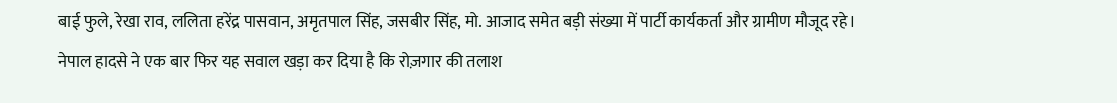बाई फुले, रेखा राव, ललिता हरेंद्र पासवान, अमृतपाल सिंह, जसबीर सिंह, मो. आजाद समेत बड़ी संख्या में पार्टी कार्यकर्ता और ग्रामीण मौजूद रहे।
नेपाल हादसे ने एक बार फिर यह सवाल खड़ा कर दिया है कि रोज़गार की तलाश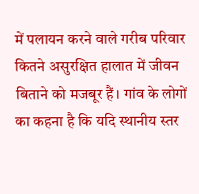में पलायन करने वाले गरीब परिवार कितने असुरक्षित हालात में जीवन बिताने को मजबूर हैं। गांव के लोगों का कहना है कि यदि स्थानीय स्तर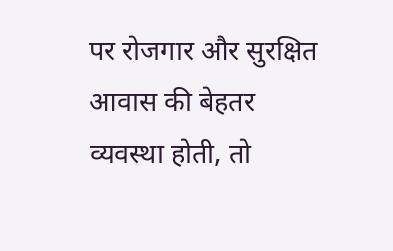पर रोजगार और सुरक्षित आवास की बेहतर व्यवस्था होती, तो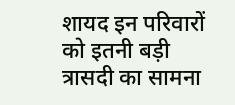शायद इन परिवारों को इतनी बड़ी त्रासदी का सामना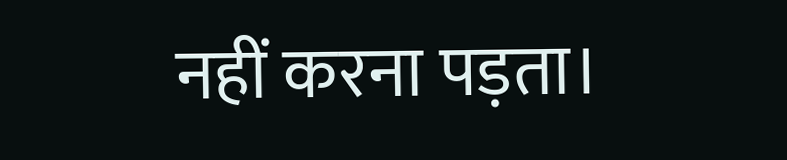नहीं करना पड़ता।